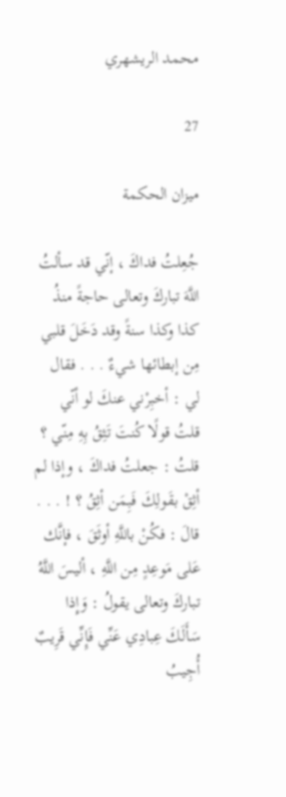محمد الريشهري

27

ميزان الحكمة

جُعِلتُ فداكَ ، إنّي قد سألتُ اللَّهَ تباركَ وتعالى حاجةً منذُ كذا وكذا سنةً وقد دَخَلَ قلبي مِن إبطائها شيءٌ . . . فقال لي : أخبِرْني عنكَ لو أنّي قلتُ قولًا كُنتَ تَثِقُ بِهِ مِنّي ؟ قلتُ : جعلتُ فداكَ ، وإذا لم أثِقْ بقَولِكَ فَبِمَن أثِقُ ؟ ! . . . قالَ : فكُنْ باللَّهِ أوثَقَ ، فإنَّك عَلى مَوعِدٍ مِن اللَّهِ ، أليسَ اللَّهُ تباركَ وتعالى يقولُ : وَإِذا سَأَلَكَ عِبادِي عَنِّي فَإِنِّي قَرِيبٌ أُجِيبُ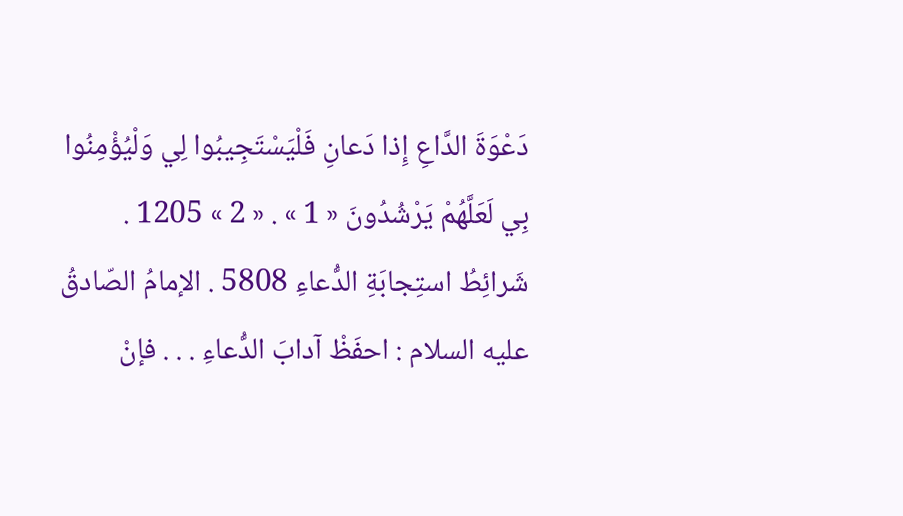دَعْوَةَ الدَّاعِ إِذا دَعانِ فَلْيَسْتَجِيبُوا لِي وَلْيُؤْمِنُوا بِي لَعَلَّهُمْ يَرْشُدُونَ « 1 » . « 2 » 1205 . شَرائِطُ استِجابَةِ الدُّعاءِ 5808 . الإمامُ الصّادقُ عليه السلام : احفَظْ آدابَ الدُّعاءِ . . . فإنْ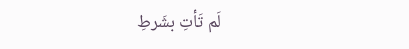لَم تَأتِ بشَرطِ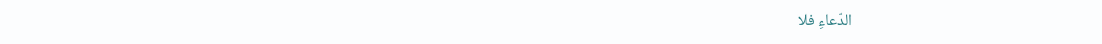الدّعاءِ فلا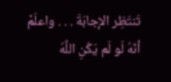تَنتَظِر الإجابَةَ . . . واعلَمْ أنّهُ لَو لَم يَكُنِ اللَّهُ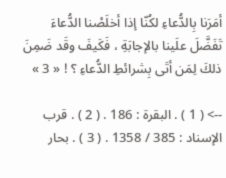أمَرَنا بِالدُّعاءِ لكُنّا إذا أخلَصْنا الدُّعاءَ تَفَضَّلَ علَينا بالإجابَةِ ، فَكَيفَ وقَد ضَمِنَ ذلكَ لِمَن أتَى بِشرائطِ الدُّعاءِ ؟ ! « 3 »

--> ( 1 ) . البقرة : 186 . ( 2 ) . قرب الإسناد : 385 / 1358 . ( 3 ) . بحار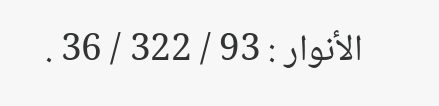الأنوار : 93 / 322 / 36 .